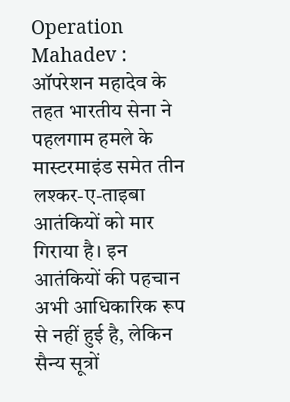Operation Mahadev : ऑपरेशन महादेव के तहत भारतीय सेना ने पहलगाम हमले के मास्टरमाइंड समेत तीन लश्कर-ए-ताइबा आतंकियों को मार गिराया है। इन आतंकियों की पहचान अभी आधिकारिक रूप से नहीं हुई है, लेकिन सैन्य सूत्रों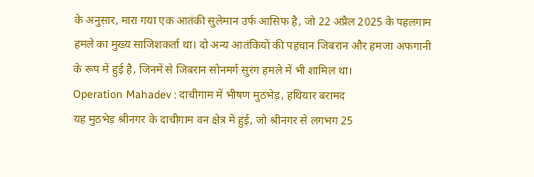के अनुसार, मारा गया एक आतंकी सुलेमान उर्फ आसिफ है, जो 22 अप्रैल 2025 के पहलगाम हमले का मुख्य साजिशकर्ता था। दो अन्य आतंकियों की पहचान जिबरान और हमजा अफगानी के रूप में हुई है, जिनमें से जिबरान सोनमर्ग सुरंग हमले में भी शामिल था।
Operation Mahadev : दाचीगाम में भीषण मुठभेड़, हथियार बरामद
यह मुठभेड़ श्रीनगर के दाचीगाम वन क्षेत्र में हुई, जो श्रीनगर से लगभग 25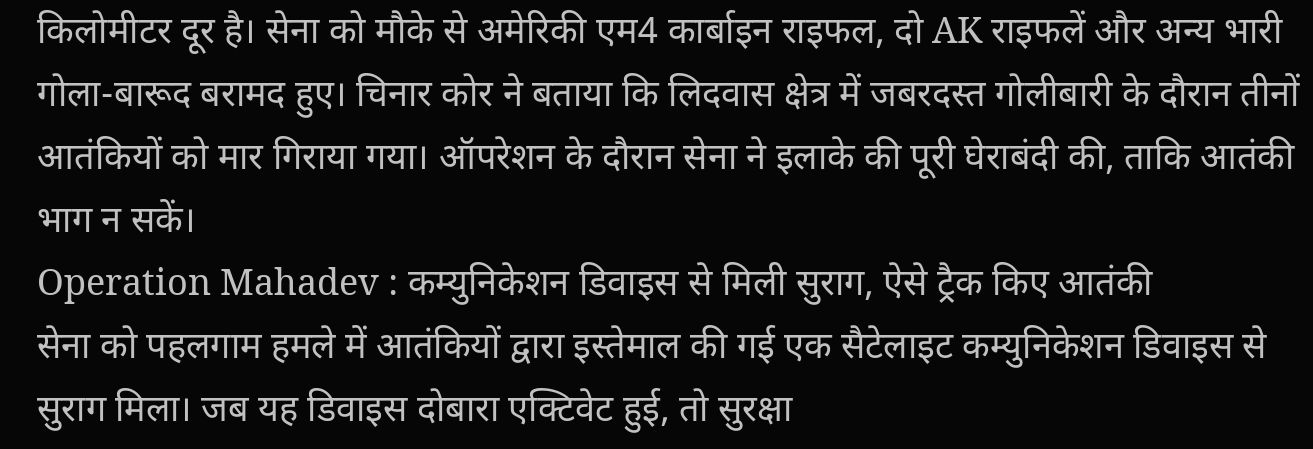किलोमीटर दूर है। सेना को मौके से अमेरिकी एम4 कार्बाइन राइफल, दो AK राइफलें और अन्य भारी गोला-बारूद बरामद हुए। चिनार कोर ने बताया कि लिदवास क्षेत्र में जबरदस्त गोलीबारी के दौरान तीनों आतंकियों को मार गिराया गया। ऑपरेशन के दौरान सेना ने इलाके की पूरी घेराबंदी की, ताकि आतंकी भाग न सकें।
Operation Mahadev : कम्युनिकेशन डिवाइस से मिली सुराग, ऐसे ट्रैक किए आतंकी
सेना को पहलगाम हमले में आतंकियों द्वारा इस्तेमाल की गई एक सैटेलाइट कम्युनिकेशन डिवाइस से सुराग मिला। जब यह डिवाइस दोबारा एक्टिवेट हुई, तो सुरक्षा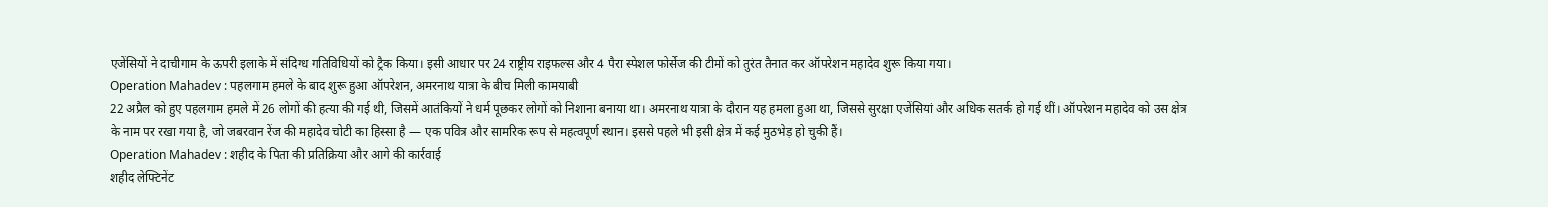एजेंसियों ने दाचीगाम के ऊपरी इलाके में संदिग्ध गतिविधियों को ट्रैक किया। इसी आधार पर 24 राष्ट्रीय राइफल्स और 4 पैरा स्पेशल फोर्सेज की टीमों को तुरंत तैनात कर ऑपरेशन महादेव शुरू किया गया।
Operation Mahadev : पहलगाम हमले के बाद शुरू हुआ ऑपरेशन, अमरनाथ यात्रा के बीच मिली कामयाबी
22 अप्रैल को हुए पहलगाम हमले में 26 लोगों की हत्या की गई थी, जिसमें आतंकियों ने धर्म पूछकर लोगों को निशाना बनाया था। अमरनाथ यात्रा के दौरान यह हमला हुआ था, जिससे सुरक्षा एजेंसियां और अधिक सतर्क हो गई थीं। ऑपरेशन महादेव को उस क्षेत्र के नाम पर रखा गया है, जो जबरवान रेंज की महादेव चोटी का हिस्सा है — एक पवित्र और सामरिक रूप से महत्वपूर्ण स्थान। इससे पहले भी इसी क्षेत्र में कई मुठभेड़ हो चुकी हैं।
Operation Mahadev : शहीद के पिता की प्रतिक्रिया और आगे की कार्रवाई
शहीद लेफ्टिनेंट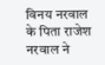विनय नरवाल के पिता राजेश नरवाल ने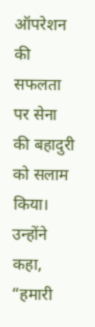ऑपरेशन की सफलता पर सेना की बहादुरी को सलाम किया। उन्होंने कहा, “हमारी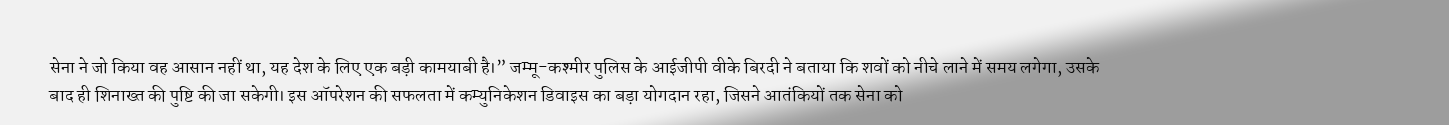सेना ने जो किया वह आसान नहीं था, यह देश के लिए एक बड़ी कामयाबी है।” जम्मू-कश्मीर पुलिस के आईजीपी वीके बिरदी ने बताया कि शवों को नीचे लाने में समय लगेगा, उसके बाद ही शिनाख्त की पुष्टि की जा सकेगी। इस ऑपरेशन की सफलता में कम्युनिकेशन डिवाइस का बड़ा योगदान रहा, जिसने आतंकियों तक सेना को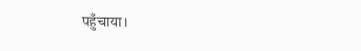पहुँचाया।